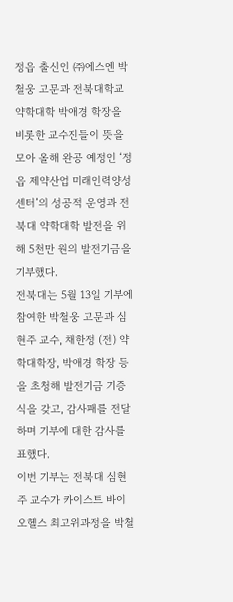정읍 출신인 ㈜에스엔 박철웅 고문과 전북대학교 약학대학 박애경 학장을 비롯한 교수진들이 뜻을 모아 올해 완공 예정인 ‘정읍 제약산업 미래인력양성센터’의 성공적 운영과 전북대 약학대학 발전을 위해 5천만 원의 발전기금을 기부했다.
전북대는 5월 13일 기부에 참여한 박철웅 고문과 심현주 교수, 채한정 (전) 약학대학장, 박애경 학장 등을 초청해 발전기금 기증식을 갖고, 감사패를 전달하며 기부에 대한 감사를 표했다.
이번 기부는 전북대 심현주 교수가 카이스트 바이오헬스 최고위과정을 박철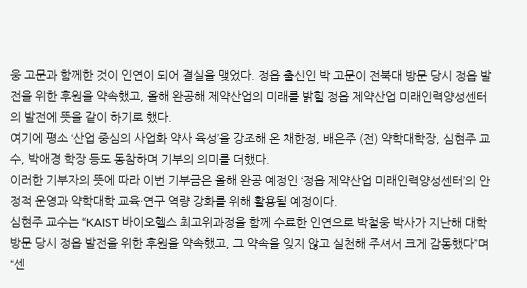웅 고문과 함께한 것이 인연이 되어 결실을 맺었다. 정읍 출신인 박 고문이 전북대 방문 당시 정읍 발전을 위한 후원을 약속했고, 올해 완공해 제약산업의 미래를 밝힐 정읍 제약산업 미래인력양성센터의 발전에 뜻을 같이 하기로 했다.
여기에 평소 ‘산업 중심의 사업화 약사 육성’을 강조해 온 채한정, 배은주 (전) 약학대학장, 심현주 교수, 박애경 학장 등도 동참하며 기부의 의미를 더했다.
이러한 기부자의 뜻에 따라 이번 기부금은 올해 완공 예정인 ‘정읍 제약산업 미래인력양성센터’의 안정적 운영과 약학대학 교육·연구 역량 강화를 위해 활용될 예정이다.
심현주 교수는 “KAIST 바이오헬스 최고위과정을 함께 수료한 인연으로 박철웅 박사가 지난해 대학 방문 당시 정읍 발전을 위한 후원을 약속했고, 그 약속을 잊지 않고 실천해 주셔서 크게 감동했다”며 “센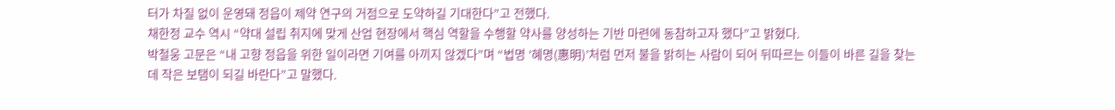터가 차질 없이 운영돼 정읍이 제약 연구의 거점으로 도약하길 기대한다”고 전했다.
채한정 교수 역시 “약대 설립 취지에 맞게 산업 현장에서 핵심 역할을 수행할 약사를 양성하는 기반 마련에 동참하고자 했다”고 밝혔다.
박철웅 고문은 “내 고향 정읍을 위한 일이라면 기여를 아끼지 않겠다”며 “법명 ‘혜명(惠明)’처럼 먼저 불을 밝히는 사람이 되어 뒤따르는 이들이 바른 길을 찾는 데 작은 보탬이 되길 바란다”고 말했다.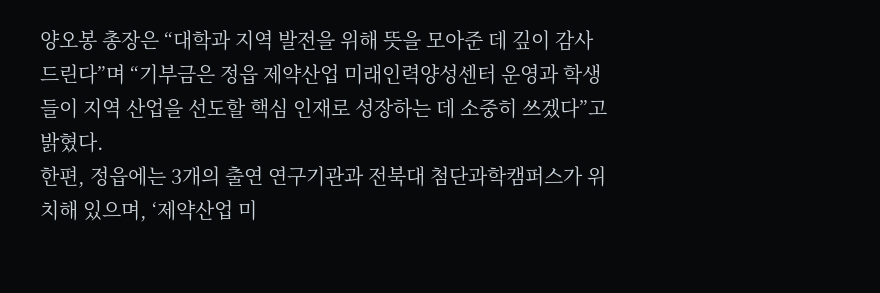양오봉 총장은 “대학과 지역 발전을 위해 뜻을 모아준 데 깊이 감사드린다”며 “기부금은 정읍 제약산업 미래인력양성센터 운영과 학생들이 지역 산업을 선도할 핵심 인재로 성장하는 데 소중히 쓰겠다”고 밝혔다.
한편, 정읍에는 3개의 출연 연구기관과 전북대 첨단과학캠퍼스가 위치해 있으며, ‘제약산업 미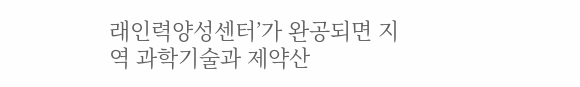래인력양성센터’가 완공되면 지역 과학기술과 제약산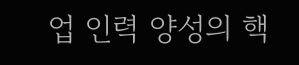업 인력 양성의 핵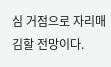심 거점으로 자리매김할 전망이다.